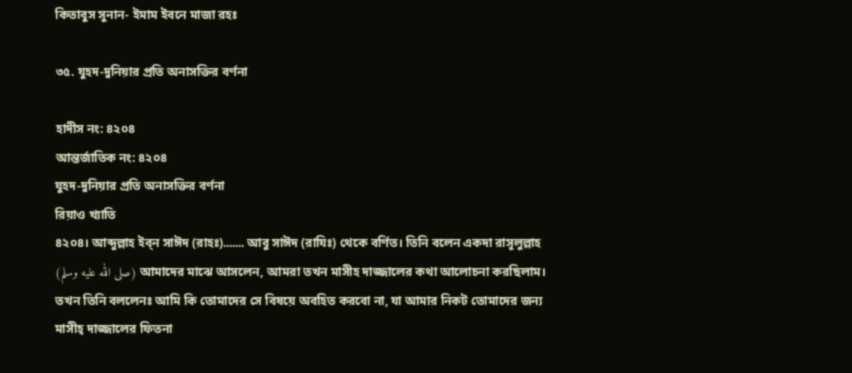কিতাবুস সুনান- ইমাম ইবনে মাজা রহঃ

৩৫. যুহদ-দুনিয়ার প্রতি অনাসক্তির বর্ণনা

হাদীস নং: ৪২০৪
আন্তর্জাতিক নং: ৪২০৪
যুহদ-দুনিয়ার প্রতি অনাসক্তির বর্ণনা
রিয়াও খ্যাতি
৪২০৪। আব্দুল্লাহ ইব্‌ন সাঈদ (রাহঃ)....... আবু সাঈদ (রাযিঃ) থেকে বর্ণিত। তিনি বলেন একদা রাসূলুল্লাহ (صلى الله عليه وسلم) আমাদের মাঝে আসলেন, আমরা তখন মাসীহ দাজ্জালের কথা আলোচনা করছিলাম। তখন তিনি বললেনঃ আমি কি তোমাদের সে বিষয়ে অবহিত করবো না, যা আমার নিকট তোমাদের জন্য মাসীহ্ দাজ্জালের ফিতনা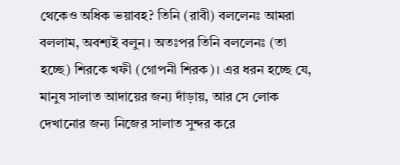থেকেও অধিক ভয়াবহ? তিনি (রাবী) বললেনঃ আমরা বললাম, অবশ্যই বলুন। অতঃপর তিনি বললেনঃ (তা হচ্ছে) শিরকে খফী (গোপনী শিরক)। এর ধরন হচ্ছে যে, মানুষ সালাত আদায়ের জন্য দাঁড়ায়, আর সে লোক দেখানোর জন্য নিজের সালাত সুন্দর করে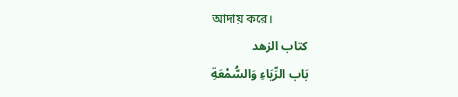আদায় করে।
كتاب الزهد
بَاب الرِّيَاءِ وَالسُّمْعَةِ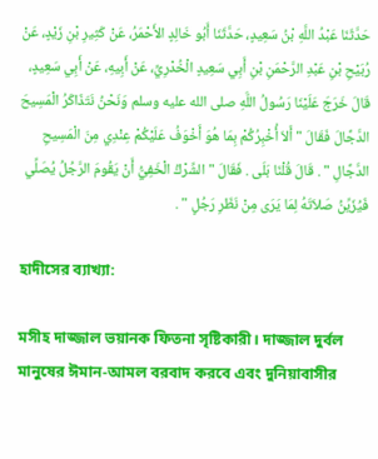حَدَّثَنَا عَبْدُ اللَّهِ بْنُ سَعِيدٍ، حَدَّثَنَا أَبُو خَالِدٍ الأَحْمَرُ، عَنْ كَثِيرِ بْنِ زَيْدٍ، عَنْ رُبَيْحِ بْنِ عَبْدِ الرَّحْمَنِ بْنِ أَبِي سَعِيدٍ الْخُدْرِيِّ، عَنْ أَبِيهِ، عَنْ أَبِي سَعِيدٍ، قَالَ خَرَجَ عَلَيْنَا رَسُولُ اللَّهِ صلى الله عليه وسلم وَنَحْنُ نَتَذَاكَرُ الْمَسِيحَ الدَّجَّالَ فَقَالَ " أَلاَ أُخْبِرُكُمْ بِمَا هُوَ أَخْوَفُ عَلَيْكُمْ عِنْدِي مِنَ الْمَسِيحِ الدَّجَّالِ " . قَالَ قُلْنَا بَلَى . فَقَالَ " الشِّرْكُ الْخَفِيُّ أَنْ يَقُومَ الرَّجُلُ يُصَلِّي فَيُزَيِّنُ صَلاَتَهُ لِمَا يَرَى مِنْ نَظَرِ رَجُلٍ " .

হাদীসের ব্যাখ্যা:

মসীহ দাজ্জাল ভয়ানক ফিতনা সৃষ্টিকারী। দাজ্জাল দুর্বল মানুষের ঈমান-আমল বরবাদ করবে এবং দুনিয়াবাসীর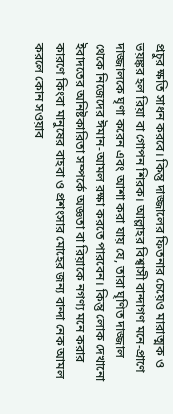প্রচুর ক্ষতি সাধন করবে। কিন্তু দাজ্জালের ফিতনার চেয়েও মারাত্মক ও ভয়ঙ্কর হল রিয়া বা গোপন শিরক। আল্লাহর বিশ্বাসী বান্দাগণ মনে-প্রাণে দাজ্জালকে ঘৃণা করেন এবং আশা করা যায় যে, তারা ঘৃণিত দাজ্জাল থেকে নিজেদের ঈমান-আমল রক্ষা করতে পারবেন। কিন্তু লোক দেখানো ইবাদতের অনিষ্টকারিতা সম্পর্কে অজ্ঞতা বা রিয়াকে নগণ্য মনে করার কারণে কিংবা মানুষের বাহবা ও প্রশংসার মোহের জন্য বান্দা নেক আমল করলে কোন সওয়াব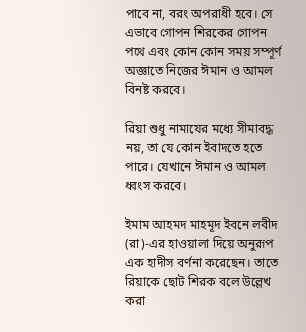পাবে না, বরং অপরাধী হবে। সে এভাবে গোপন শিরকের গোপন পথে এবং কোন কোন সময় সম্পূর্ণ অজ্ঞাতে নিজের ঈমান ও আমল বিনষ্ট করবে।

রিয়া শুধু নামাযের মধ্যে সীমাবদ্ধ নয়, তা যে কোন ইবাদতে হতে পারে। যেখানে ঈমান ও আমল ধ্বংস করবে।

ইমাম আহমদ মাহমূদ ইবনে লবীদ (রা)-এর হাওয়ালা দিয়ে অনুরূপ এক হাদীস বর্ণনা করেছেন। তাতে রিয়াকে ছোট শিরক বলে উল্লেখ করা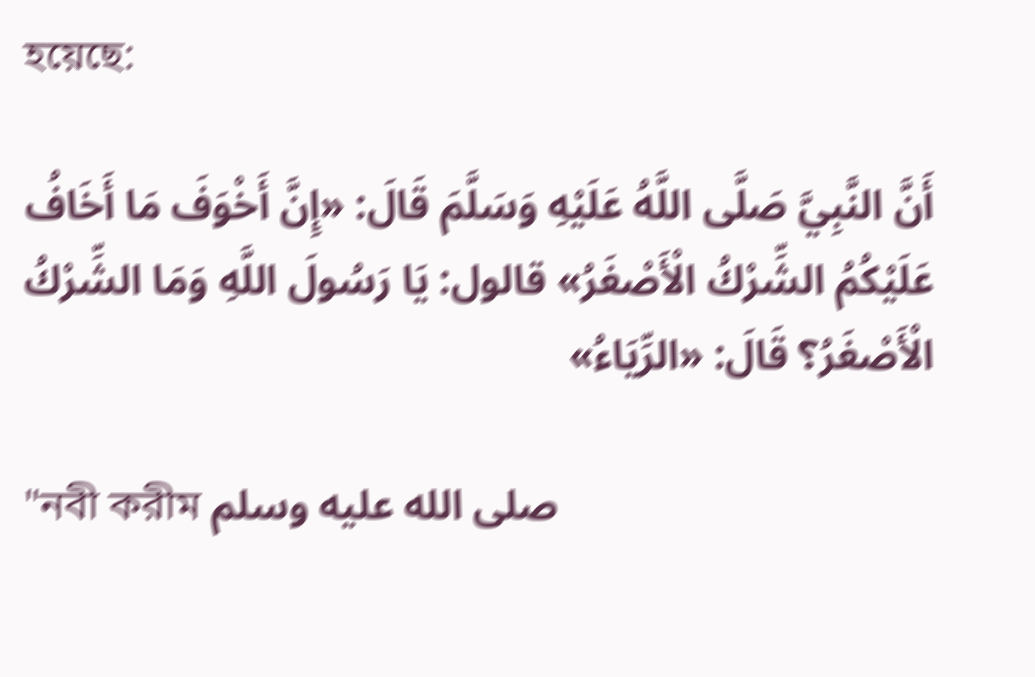হয়েছে:

أَنَّ النَّبِيَّ صَلَّى اللَّهُ عَلَيْهِ وَسَلَّمَ قَالَ: «إِنَّ أَخْوَفَ مَا أَخَافُ عَلَيْكُمُ الشِّرْكُ الْأَصْغَرُ» قالول: يَا رَسُولَ اللَّهِ وَمَا الشِّرْكُ الْأَصْغَرُ؟ قَالَ: «الرِّيَاءُ»

"নবী করীম صلى الله عليه وسلم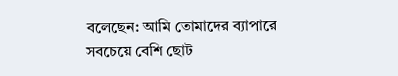বলেছেন: আমি তোমাদের ব্যাপারে সবচেয়ে বেশি ছোট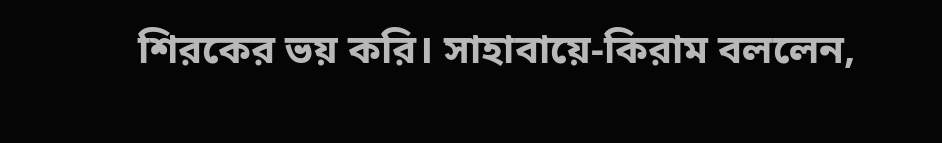শিরকের ভয় করি। সাহাবায়ে-কিরাম বললেন,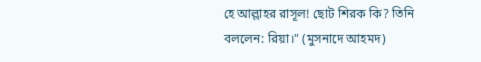হে আল্লাহর রাসূল! ছোট শিরক কি? তিনি বললেন: রিয়া।" (মুসনাদে আহমদ)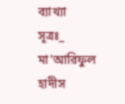ব্যাখ্যা সূত্রঃ_ মা'আরিফুল হাদীস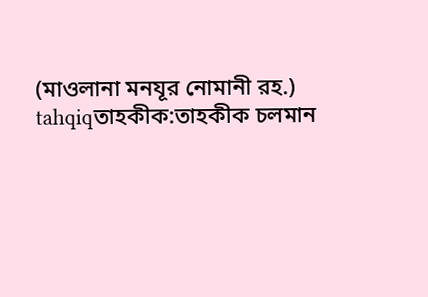(মাওলানা মনযূর নোমানী রহ.)
tahqiqতাহকীক:তাহকীক চলমান